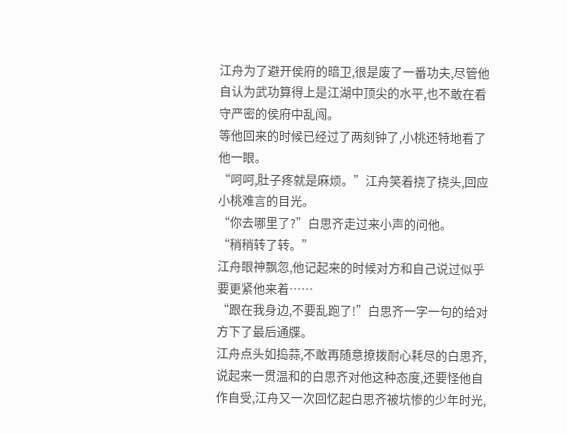江舟为了避开侯府的暗卫,很是废了一番功夫,尽管他自认为武功算得上是江湖中顶尖的水平,也不敢在看守严密的侯府中乱闯。
等他回来的时候已经过了两刻钟了,小桃还特地看了他一眼。
“呵呵,肚子疼就是麻烦。”江舟笑着挠了挠头,回应小桃难言的目光。
“你去哪里了?”白思齐走过来小声的问他。
“稍稍转了转。”
江舟眼神飘忽,他记起来的时候对方和自己说过似乎要更紧他来着……
“跟在我身边,不要乱跑了!”白思齐一字一句的给对方下了最后通牒。
江舟点头如捣蒜,不敢再随意撩拨耐心耗尽的白思齐,说起来一贯温和的白思齐对他这种态度,还要怪他自作自受,江舟又一次回忆起白思齐被坑惨的少年时光,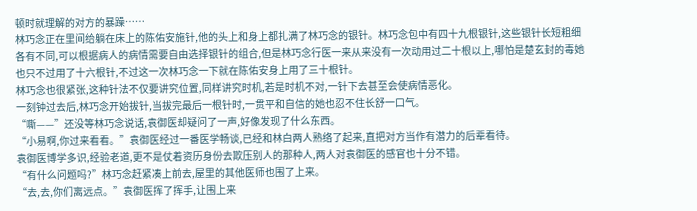顿时就理解的对方的暴躁……
林巧念正在里间给躺在床上的陈佑安施针,他的头上和身上都扎满了林巧念的银针。林巧念包中有四十九根银针,这些银针长短粗细各有不同,可以根据病人的病情需要自由选择银针的组合,但是林巧念行医一来从来没有一次动用过二十根以上,哪怕是楚玄封的毒她也只不过用了十六根针,不过这一次林巧念一下就在陈佑安身上用了三十根针。
林巧念也很紧张,这种针法不仅要讲究位置,同样讲究时机,若是时机不对,一针下去甚至会使病情恶化。
一刻钟过去后,林巧念开始拔针,当拔完最后一根针时,一贯平和自信的她也忍不住长舒一口气。
“嘶——”还没等林巧念说话,袁御医却疑问了一声,好像发现了什么东西。
“小易啊,你过来看看。”袁御医经过一番医学畅谈,已经和林白两人熟络了起来,直把对方当作有潜力的后辈看待。
袁御医博学多识,经验老道,更不是仗着资历身份去欺压别人的那种人,两人对袁御医的感官也十分不错。
“有什么问题吗?”林巧念赶紧凑上前去,屋里的其他医师也围了上来。
“去,去,你们离远点。”袁御医挥了挥手,让围上来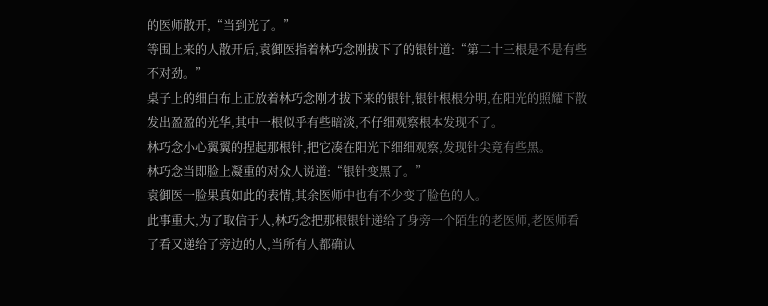的医师散开,“当到光了。”
等围上来的人散开后,袁御医指着林巧念刚拔下了的银针道:“第二十三根是不是有些不对劲。”
桌子上的细白布上正放着林巧念刚才拔下来的银针,银针根根分明,在阳光的照耀下散发出盈盈的光华,其中一根似乎有些暗淡,不仔细观察根本发现不了。
林巧念小心翼翼的捏起那根针,把它凑在阳光下细细观察,发现针尖竟有些黑。
林巧念当即脸上凝重的对众人说道:“银针变黑了。”
袁御医一脸果真如此的表情,其余医师中也有不少变了脸色的人。
此事重大,为了取信于人,林巧念把那根银针递给了身旁一个陌生的老医师,老医师看了看又递给了旁边的人,当所有人都确认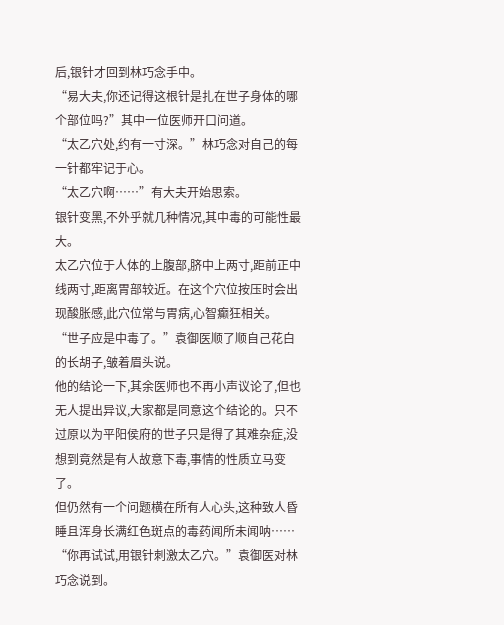后,银针才回到林巧念手中。
“易大夫,你还记得这根针是扎在世子身体的哪个部位吗?”其中一位医师开口问道。
“太乙穴处,约有一寸深。”林巧念对自己的每一针都牢记于心。
“太乙穴啊……”有大夫开始思索。
银针变黑,不外乎就几种情况,其中毒的可能性最大。
太乙穴位于人体的上腹部,脐中上两寸,距前正中线两寸,距离胃部较近。在这个穴位按压时会出现酸胀感,此穴位常与胃病,心智癫狂相关。
“世子应是中毒了。”袁御医顺了顺自己花白的长胡子,皱着眉头说。
他的结论一下,其余医师也不再小声议论了,但也无人提出异议,大家都是同意这个结论的。只不过原以为平阳侯府的世子只是得了其难杂症,没想到竟然是有人故意下毒,事情的性质立马变了。
但仍然有一个问题横在所有人心头,这种致人昏睡且浑身长满红色斑点的毒药闻所未闻呐……
“你再试试,用银针刺激太乙穴。”袁御医对林巧念说到。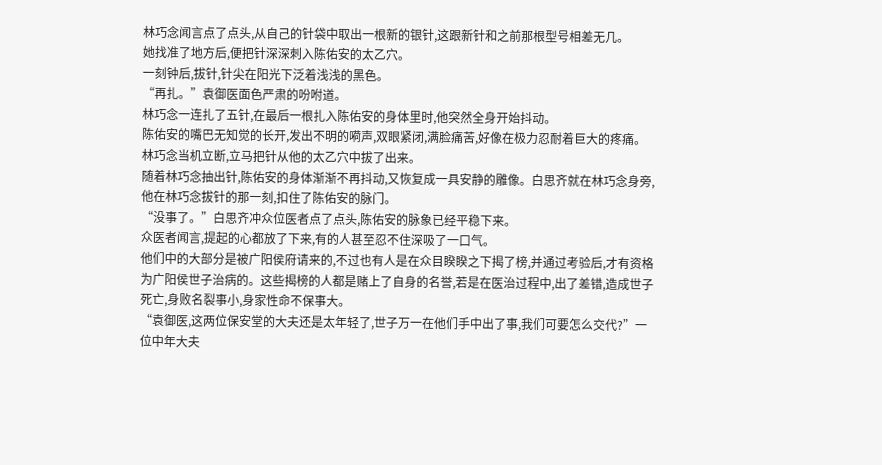林巧念闻言点了点头,从自己的针袋中取出一根新的银针,这跟新针和之前那根型号相差无几。
她找准了地方后,便把针深深刺入陈佑安的太乙穴。
一刻钟后,拔针,针尖在阳光下泛着浅浅的黑色。
“再扎。”袁御医面色严肃的吩咐道。
林巧念一连扎了五针,在最后一根扎入陈佑安的身体里时,他突然全身开始抖动。
陈佑安的嘴巴无知觉的长开,发出不明的嗬声,双眼紧闭,满脸痛苦,好像在极力忍耐着巨大的疼痛。
林巧念当机立断,立马把针从他的太乙穴中拔了出来。
随着林巧念抽出针,陈佑安的身体渐渐不再抖动,又恢复成一具安静的雕像。白思齐就在林巧念身旁,他在林巧念拔针的那一刻,扣住了陈佑安的脉门。
“没事了。”白思齐冲众位医者点了点头,陈佑安的脉象已经平稳下来。
众医者闻言,提起的心都放了下来,有的人甚至忍不住深吸了一口气。
他们中的大部分是被广阳侯府请来的,不过也有人是在众目睽睽之下揭了榜,并通过考验后,才有资格为广阳侯世子治病的。这些揭榜的人都是赌上了自身的名誉,若是在医治过程中,出了差错,造成世子死亡,身败名裂事小,身家性命不保事大。
“袁御医,这两位保安堂的大夫还是太年轻了,世子万一在他们手中出了事,我们可要怎么交代?”一位中年大夫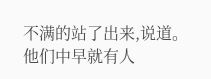不满的站了出来,说道。
他们中早就有人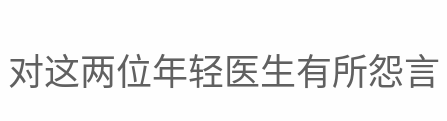对这两位年轻医生有所怨言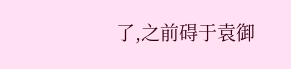了,之前碍于袁御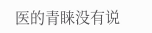医的青睐没有说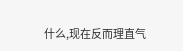什么,现在反而理直气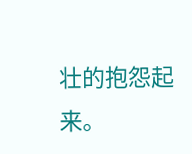壮的抱怨起来。